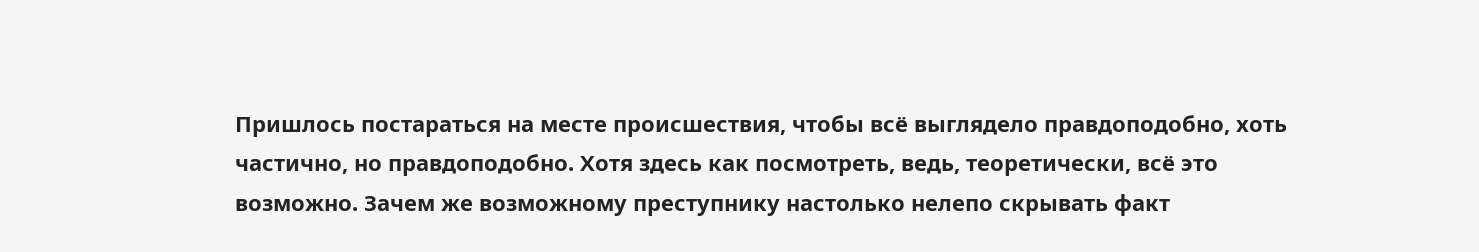Пришлось постараться на месте происшествия, чтобы всё выглядело правдоподобно, хоть частично, но правдоподобно. Хотя здесь как посмотреть, ведь, теоретически, всё это возможно. Зачем же возможному преступнику настолько нелепо скрывать факт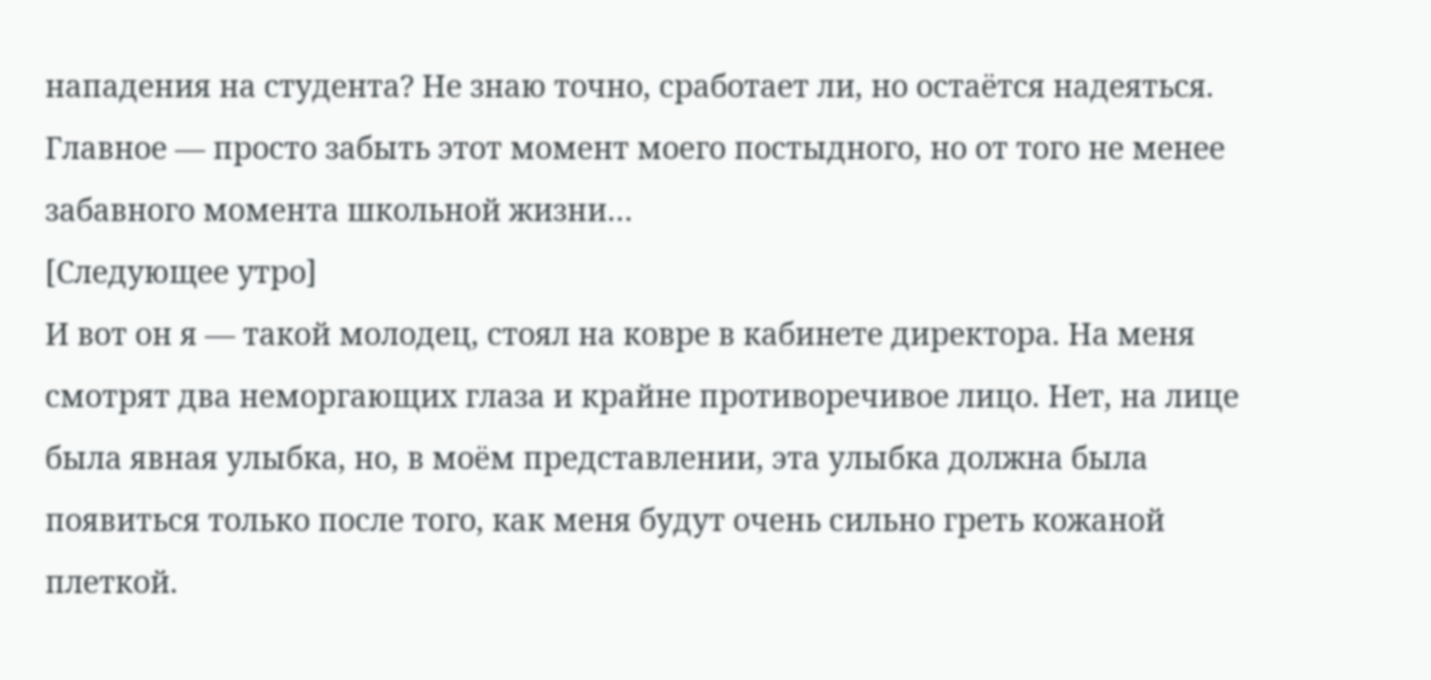нападения на студента? Не знаю точно, сработает ли, но остаётся надеяться.
Главное — просто забыть этот момент моего постыдного, но от того не менее забавного момента школьной жизни…
[Следующее утро]
И вот он я — такой молодец, стоял на ковре в кабинете директора. На меня смотрят два неморгающих глаза и крайне противоречивое лицо. Нет, на лице была явная улыбка, но, в моём представлении, эта улыбка должна была появиться только после того, как меня будут очень сильно греть кожаной плеткой.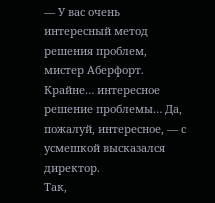— У вас очень интересный метод решения проблем, мистер Аберфорт. Крайне… интересное решение проблемы… Да, пожалуй, интересное, — с усмешкой высказался директор.
Так,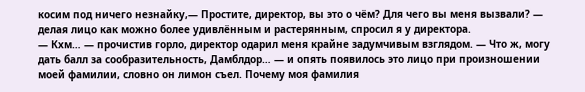косим под ничего незнайку,— Простите, директор, вы это о чём? Для чего вы меня вызвали? — делая лицо как можно более удивлённым и растерянным, спросил я у директора.
— Кхм… — прочистив горло, директор одарил меня крайне задумчивым взглядом. — Что ж, могу дать балл за сообразительность, Дамблдор… — и опять появилось это лицо при произношении моей фамилии, словно он лимон съел. Почему моя фамилия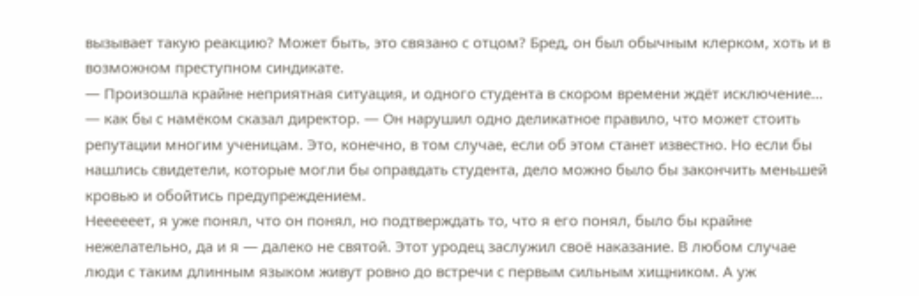вызывает такую реакцию? Может быть, это связано с отцом? Бред, он был обычным клерком, хоть и в возможном преступном синдикате.
— Произошла крайне неприятная ситуация, и одного студента в скором времени ждёт исключение… — как бы с намёком сказал директор. — Он нарушил одно деликатное правило, что может стоить репутации многим ученицам. Это, конечно, в том случае, если об этом станет известно. Но если бы нашлись свидетели, которые могли бы оправдать студента, дело можно было бы закончить меньшей кровью и обойтись предупреждением.
Неееееет, я уже понял, что он понял, но подтверждать то, что я его понял, было бы крайне нежелательно, да и я — далеко не святой. Этот уродец заслужил своё наказание. В любом случае люди с таким длинным языком живут ровно до встречи с первым сильным хищником. А уж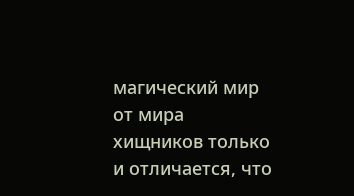магический мир от мира хищников только и отличается, что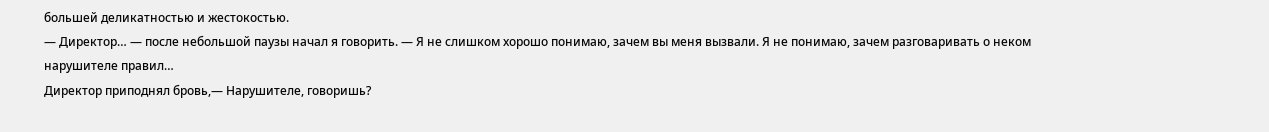большей деликатностью и жестокостью.
— Директор… — после небольшой паузы начал я говорить. — Я не слишком хорошо понимаю, зачем вы меня вызвали. Я не понимаю, зачем разговаривать о неком нарушителе правил…
Директор приподнял бровь,— Нарушителе, говоришь?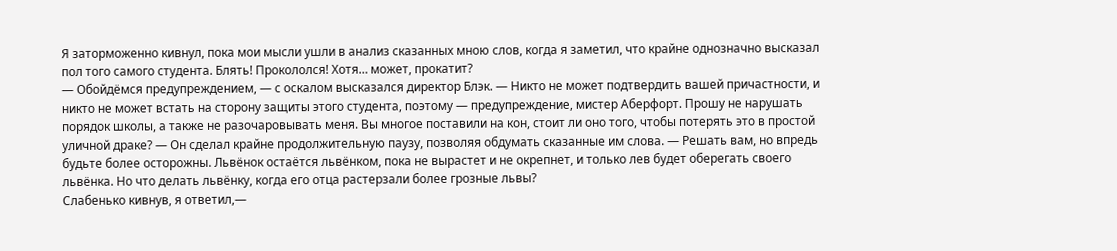Я заторможенно кивнул, пока мои мысли ушли в анализ сказанных мною слов, когда я заметил, что крайне однозначно высказал пол того самого студента. Блять! Прокололся! Хотя… может, прокатит?
— Обойдёмся предупреждением, — с оскалом высказался директор Блэк. — Никто не может подтвердить вашей причастности, и никто не может встать на сторону защиты этого студента, поэтому — предупреждение, мистер Аберфорт. Прошу не нарушать порядок школы, а также не разочаровывать меня. Вы многое поставили на кон, стоит ли оно того, чтобы потерять это в простой уличной драке? — Он сделал крайне продолжительную паузу, позволяя обдумать сказанные им слова. — Решать вам, но впредь будьте более осторожны. Львёнок остаётся львёнком, пока не вырастет и не окрепнет, и только лев будет оберегать своего львёнка. Но что делать львёнку, когда его отца растерзали более грозные львы?
Слабенько кивнув, я ответил,—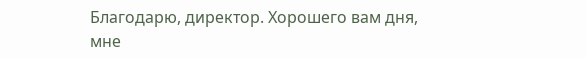Благодарю, директор. Хорошего вам дня, мне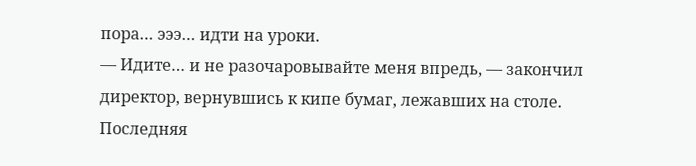пора… эээ… идти на уроки.
— Идите… и не разочаровывайте меня впредь, — закончил директор, вернувшись к кипе бумаг, лежавших на столе.
Последняя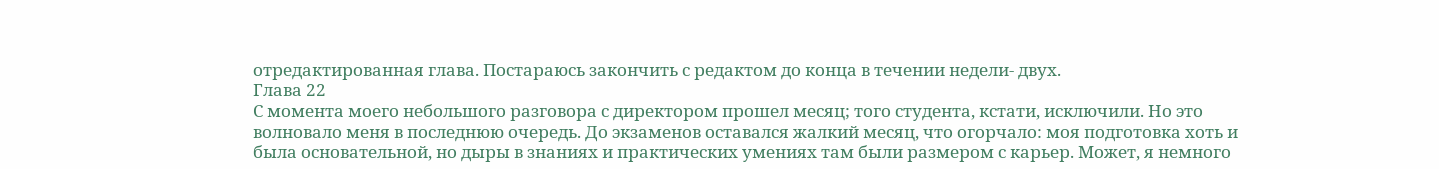отредактированная глава. Постараюсь закончить с редактом до конца в течении недели- двух.
Глава 22
С момента моего небольшого разговора с директором прошел месяц; того студента, кстати, исключили. Но это волновало меня в последнюю очередь. До экзаменов оставался жалкий месяц, что огорчало: моя подготовка хоть и была основательной, но дыры в знаниях и практических умениях там были размером с карьер. Может, я немного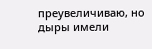преувеличиваю, но дыры имели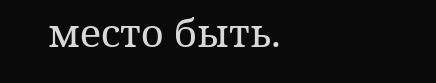место быть.